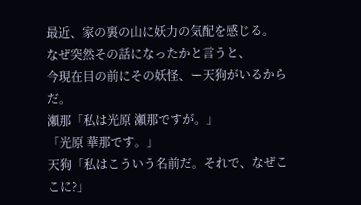最近、家の裏の山に妖力の気配を感じる。
なぜ突然その話になったかと言うと、
今現在目の前にその妖怪、ー天狗がいるからだ。
瀬那「私は光原 瀬那ですが。」
「光原 華那です。」
天狗「私はこういう名前だ。それで、なぜここに?」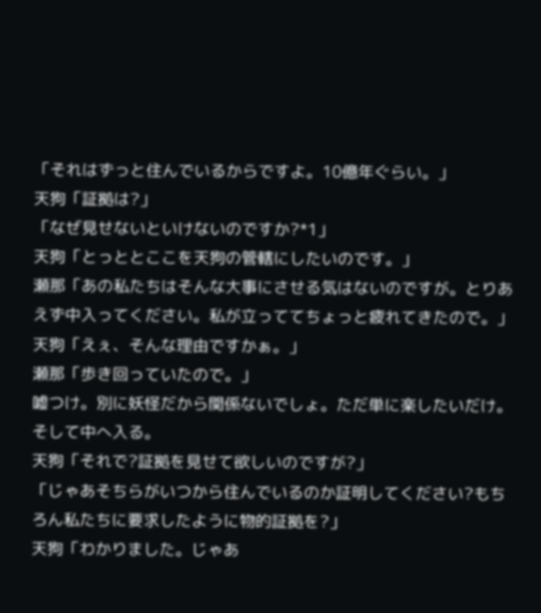「それはずっと住んでいるからですよ。10億年ぐらい。」
天狗「証拠は?」
「なぜ見せないといけないのですか?*1」
天狗「とっととここを天狗の管轄にしたいのです。」
瀬那「あの私たちはそんな大事にさせる気はないのですが。とりあえず中入ってください。私が立っててちょっと疲れてきたので。」
天狗「えぇ、そんな理由ですかぁ。」
瀬那「歩き回っていたので。」
嘘つけ。別に妖怪だから関係ないでしょ。ただ単に楽したいだけ。そして中へ入る。
天狗「それで?証拠を見せて欲しいのですが?」
「じゃあそちらがいつから住んでいるのか証明してください?もちろん私たちに要求したように物的証拠を?」
天狗「わかりました。じゃあ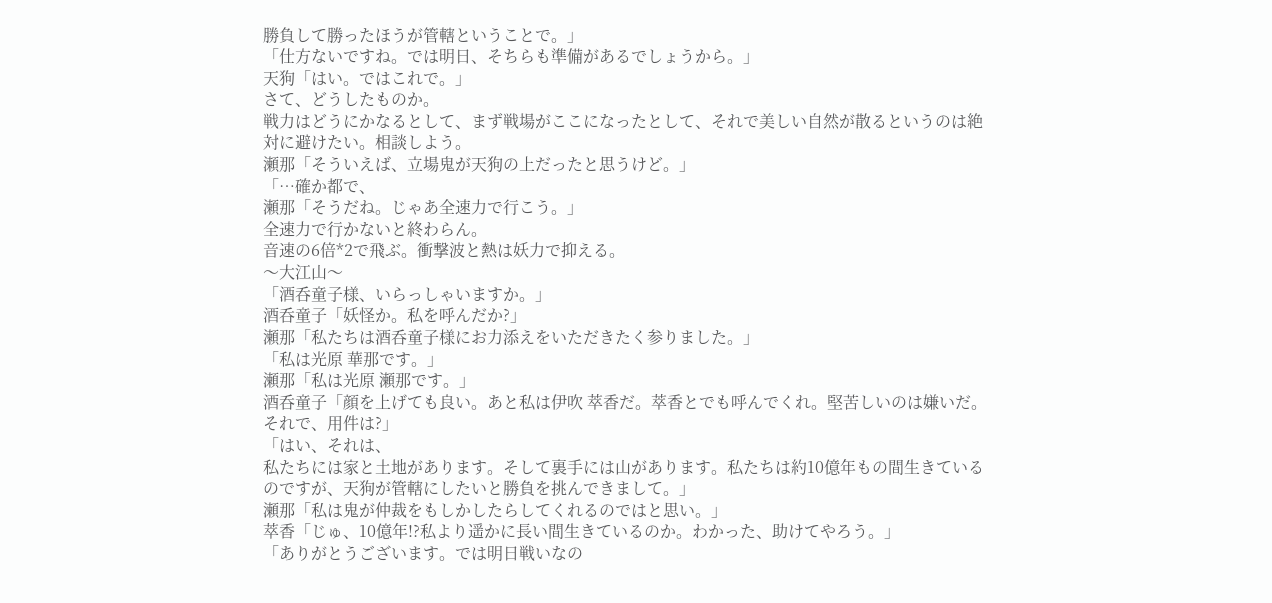勝負して勝ったほうが管轄ということで。」
「仕方ないですね。では明日、そちらも準備があるでしょうから。」
天狗「はい。ではこれで。」
さて、どうしたものか。
戦力はどうにかなるとして、まず戦場がここになったとして、それで美しい自然が散るというのは絶対に避けたい。相談しよう。
瀬那「そういえば、立場鬼が天狗の上だったと思うけど。」
「…確か都で、
瀬那「そうだね。じゃあ全速力で行こう。」
全速力で行かないと終わらん。
音速の6倍*2で飛ぶ。衝撃波と熱は妖力で抑える。
〜大江山〜
「酒呑童子様、いらっしゃいますか。」
酒呑童子「妖怪か。私を呼んだか?」
瀬那「私たちは酒呑童子様にお力添えをいただきたく参りました。」
「私は光原 華那です。」
瀬那「私は光原 瀬那です。」
酒呑童子「顔を上げても良い。あと私は伊吹 萃香だ。萃香とでも呼んでくれ。堅苦しいのは嫌いだ。それで、用件は?」
「はい、それは、
私たちには家と土地があります。そして裏手には山があります。私たちは約10億年もの間生きているのですが、天狗が管轄にしたいと勝負を挑んできまして。」
瀬那「私は鬼が仲裁をもしかしたらしてくれるのではと思い。」
萃香「じゅ、10億年!?私より遥かに長い間生きているのか。わかった、助けてやろう。」
「ありがとうございます。では明日戦いなの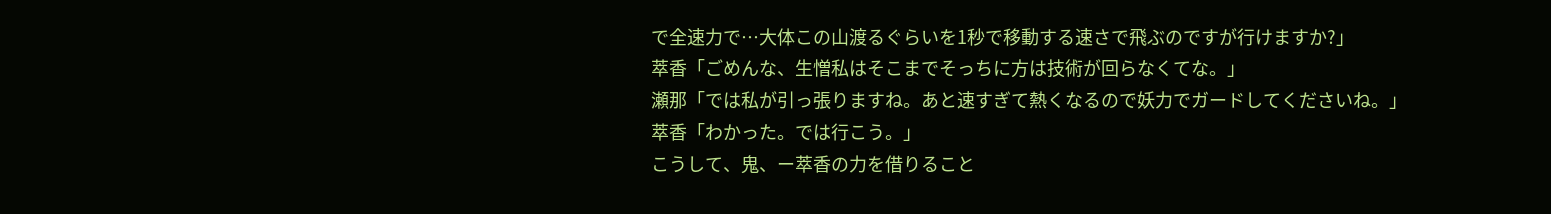で全速力で…大体この山渡るぐらいを1秒で移動する速さで飛ぶのですが行けますか?」
萃香「ごめんな、生憎私はそこまでそっちに方は技術が回らなくてな。」
瀬那「では私が引っ張りますね。あと速すぎて熱くなるので妖力でガードしてくださいね。」
萃香「わかった。では行こう。」
こうして、鬼、ー萃香の力を借りること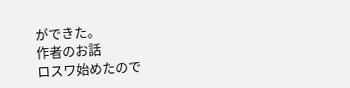ができた。
作者のお話
ロスワ始めたので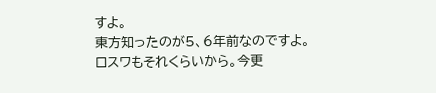すよ。
東方知ったのが5、6年前なのですよ。
ロスワもそれくらいから。今更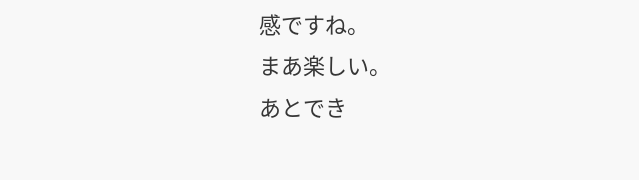感ですね。
まあ楽しい。
あとでき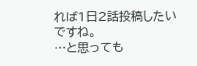れば1日2話投稿したいですね。
…と思っても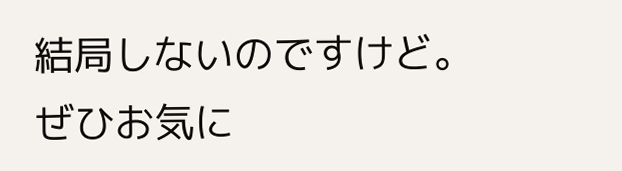結局しないのですけど。
ぜひお気に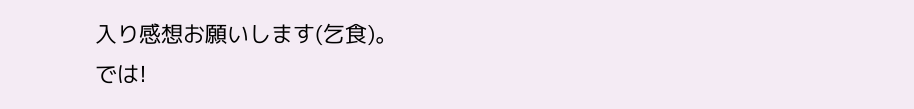入り感想お願いします(乞食)。
では!